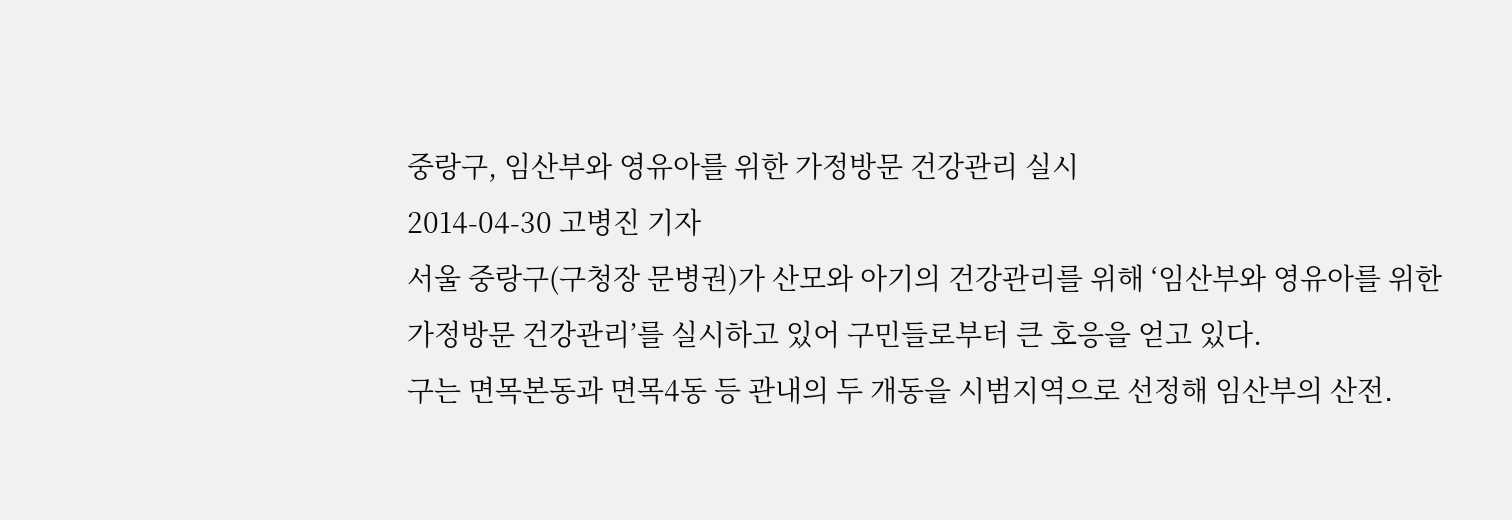중랑구, 임산부와 영유아를 위한 가정방문 건강관리 실시
2014-04-30 고병진 기자
서울 중랑구(구청장 문병권)가 산모와 아기의 건강관리를 위해 ‘임산부와 영유아를 위한 가정방문 건강관리’를 실시하고 있어 구민들로부터 큰 호응을 얻고 있다.
구는 면목본동과 면목4동 등 관내의 두 개동을 시범지역으로 선정해 임산부의 산전․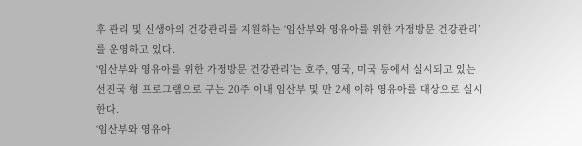후 관리 및 신생아의 건강관리를 지원하는 ‘임산부와 영유아를 위한 가정방문 건강관리’를 운영하고 있다.
‘임산부와 영유아를 위한 가정방문 건강관리’는 호주, 영국, 미국 등에서 실시되고 있는 선진국 형 프로그램으로 구는 20주 이내 임산부 및 만 2세 이하 영유아를 대상으로 실시한다.
‘임산부와 영유아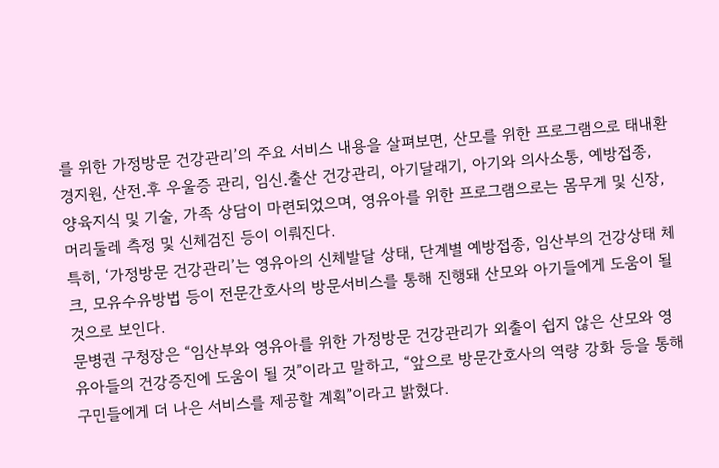를 위한 가정방문 건강관리’의 주요 서비스 내용을 살펴보면, 산모를 위한 프로그램으로 태내환경지원, 산전․후 우울증 관리, 임신․출산 건강관리, 아기달래기, 아기와 의사소통, 예방접종, 양육지식 및 기술, 가족 상담이 마련되었으며, 영유아를 위한 프로그램으로는 몸무게 및 신장, 머리둘레 측정 및 신체검진 등이 이뤄진다.
특히, ‘가정방문 건강관리’는 영유아의 신체발달 상태, 단계별 예방접종, 임산부의 건강상태 체크, 모유수유방법 등이 전문간호사의 방문서비스를 통해 진행돼 산모와 아기들에게 도움이 될 것으로 보인다.
문병권 구청장은 “임산부와 영유아를 위한 가정방문 건강관리가 외출이 쉽지 않은 산모와 영유아들의 건강증진에 도움이 될 것”이라고 말하고, “앞으로 방문간호사의 역량 강화 등을 통해 구민들에게 더 나은 서비스를 제공할 계획”이라고 밝혔다.